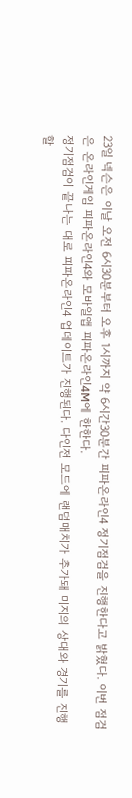23일 넥슨은 이날 오전 6시30분부터 오후 1시까지 약 6시간30분간 피파온라인4 정기점검을 진행한다고 밝혔다. 이번 점검은 온라인게임 피파온라인4와 모바일앱 피파온라인4M에 한한다.
정기점검이 끝나는 대로 피파온라인4 업데이트가 진행된다. 다인전 모드에 랜덤매치가 추가돼 미지의 상대와 경기를 진행할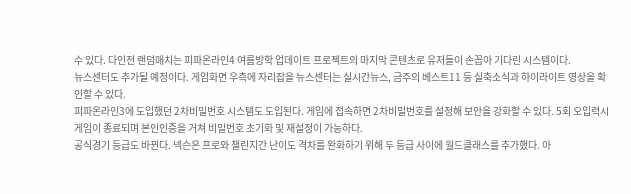수 있다. 다인전 랜덤매치는 피파온라인4 여름방학 업데이트 프로젝트의 마지막 콘텐츠로 유저들이 손꼽아 기다린 시스템이다.
뉴스센터도 추가될 예정이다. 게임화면 우측에 자리잡을 뉴스센터는 실시간뉴스, 금주의 베스트11 등 실축소식과 하이라이트 영상을 확인할 수 있다.
피파온라인3에 도입했던 2차비밀번호 시스템도 도입된다. 게임에 접속하면 2차비밀번호를 설정해 보안을 강화할 수 있다. 5회 오입력시 게임이 종료되며 본인인증을 거쳐 비밀번호 초기화 및 재설정이 가능하다.
공식경기 등급도 바뀐다. 넥슨은 프로와 챌린지간 난이도 격차를 완화하기 위해 두 등급 사이에 월드클래스를 추가했다. 아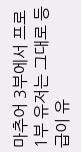마추어 3부에서 프로 1부 유저는 그대로 등급이 유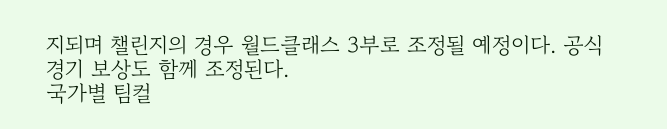지되며 챌린지의 경우 월드클래스 3부로 조정될 예정이다. 공식경기 보상도 함께 조정된다.
국가별 팀컬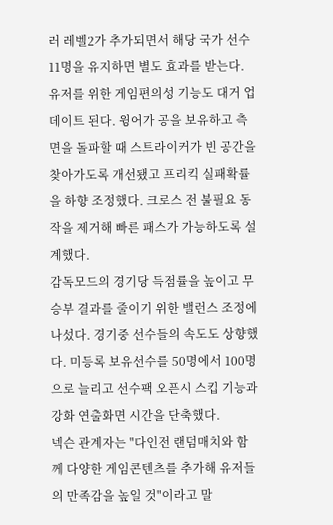러 레벨2가 추가되면서 해당 국가 선수 11명을 유지하면 별도 효과를 받는다.
유저를 위한 게임편의성 기능도 대거 업데이트 된다. 윙어가 공을 보유하고 측면을 돌파할 때 스트라이커가 빈 공간을 찾아가도록 개선됐고 프리킥 실패확률을 하향 조정했다. 크로스 전 불필요 동작을 제거해 빠른 패스가 가능하도록 설계했다.
감독모드의 경기당 득점률을 높이고 무승부 결과를 줄이기 위한 밸런스 조정에 나섰다. 경기중 선수들의 속도도 상향했다. 미등록 보유선수를 50명에서 100명으로 늘리고 선수팩 오픈시 스킵 기능과 강화 연출화면 시간을 단축했다.
넥슨 관계자는 "다인전 랜덤매치와 함께 다양한 게임콘텐츠를 추가해 유저들의 만족감을 높일 것"이라고 말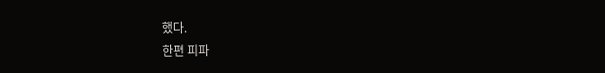했다.
한편 피파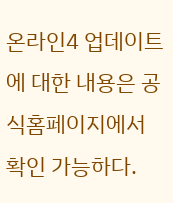온라인4 업데이트에 대한 내용은 공식홈페이지에서 확인 가능하다.